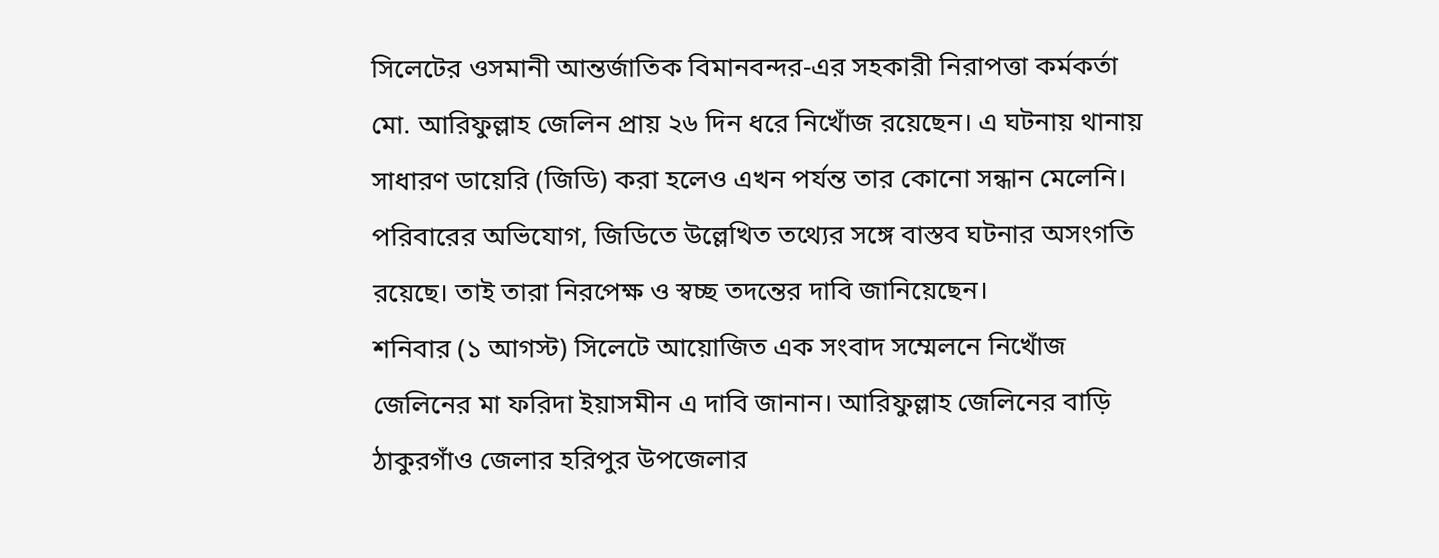সিলেটের ওসমানী আন্তর্জাতিক বিমানবন্দর-এর সহকারী নিরাপত্তা কর্মকর্তা মো. আরিফুল্লাহ জেলিন প্রায় ২৬ দিন ধরে নিখোঁজ রয়েছেন। এ ঘটনায় থানায় সাধারণ ডায়েরি (জিডি) করা হলেও এখন পর্যন্ত তার কোনো সন্ধান মেলেনি। পরিবারের অভিযোগ, জিডিতে উল্লেখিত তথ্যের সঙ্গে বাস্তব ঘটনার অসংগতি রয়েছে। তাই তারা নিরপেক্ষ ও স্বচ্ছ তদন্তের দাবি জানিয়েছেন।
শনিবার (১ আগস্ট) সিলেটে আয়োজিত এক সংবাদ সম্মেলনে নিখোঁজ জেলিনের মা ফরিদা ইয়াসমীন এ দাবি জানান। আরিফুল্লাহ জেলিনের বাড়ি ঠাকুরগাঁও জেলার হরিপুর উপজেলার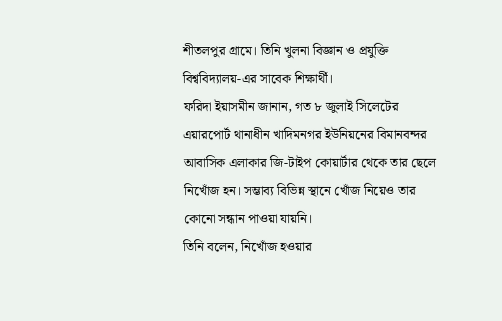শীতলপুর গ্রামে। তিনি খুলনা বিজ্ঞান ও প্রযুক্তি বিশ্ববিদ্যালয়-এর সাবেক শিক্ষার্থী।
ফরিদা ইয়াসমীন জানান, গত ৮ জুলাই সিলেটের এয়ারপোর্ট থানাধীন খাদিমনগর ইউনিয়নের বিমানবন্দর আবাসিক এলাকার জি-টাইপ কোয়ার্টার থেকে তার ছেলে নিখোঁজ হন। সম্ভাব্য বিভিন্ন স্থানে খোঁজ নিয়েও তার কোনো সন্ধান পাওয়া যায়নি।
তিনি বলেন, নিখোঁজ হওয়ার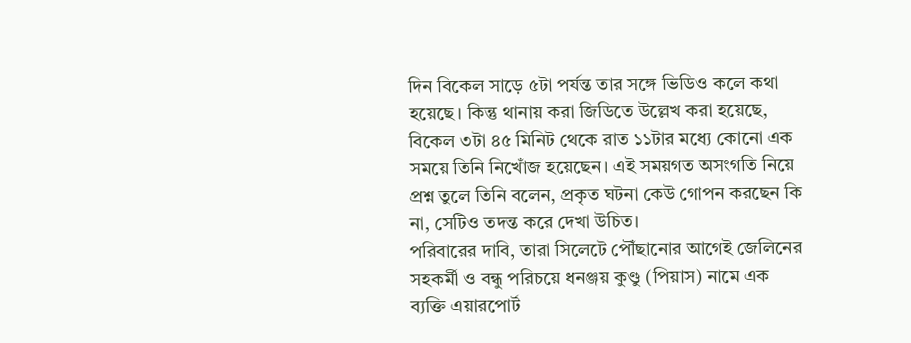দিন বিকেল সাড়ে ৫টা পর্যন্ত তার সঙ্গে ভিডিও কলে কথা হয়েছে। কিন্তু থানায় করা জিডিতে উল্লেখ করা হয়েছে, বিকেল ৩টা ৪৫ মিনিট থেকে রাত ১১টার মধ্যে কোনো এক সময়ে তিনি নিখোঁজ হয়েছেন। এই সময়গত অসংগতি নিয়ে প্রশ্ন তুলে তিনি বলেন, প্রকৃত ঘটনা কেউ গোপন করছেন কি না, সেটিও তদন্ত করে দেখা উচিত।
পরিবারের দাবি, তারা সিলেটে পৌঁছানোর আগেই জেলিনের সহকর্মী ও বন্ধু পরিচয়ে ধনঞ্জয় কুণ্ডু (পিয়াস) নামে এক ব্যক্তি এয়ারপোর্ট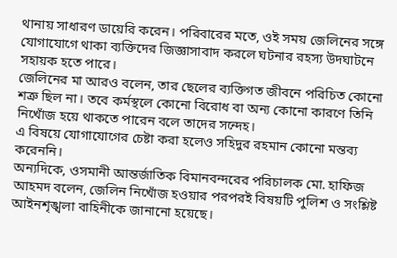থানায় সাধারণ ডায়েরি করেন। পরিবারের মতে, ওই সময় জেলিনের সঙ্গে যোগাযোগে থাকা ব্যক্তিদের জিজ্ঞাসাবাদ করলে ঘটনার রহস্য উদঘাটনে সহায়ক হতে পারে।
জেলিনের মা আরও বলেন, তার ছেলের ব্যক্তিগত জীবনে পরিচিত কোনো শত্রু ছিল না। তবে কর্মস্থলে কোনো বিরোধ বা অন্য কোনো কারণে তিনি নিখোঁজ হয়ে থাকতে পারেন বলে তাদের সন্দেহ।
এ বিষয়ে যোগাযোগের চেষ্টা করা হলেও সহিদুর রহমান কোনো মন্তব্য করেননি।
অন্যদিকে, ওসমানী আন্তর্জাতিক বিমানবন্দরের পরিচালক মো. হাফিজ আহমদ বলেন, জেলিন নিখোঁজ হওয়ার পরপরই বিষয়টি পুলিশ ও সংশ্লিষ্ট আইনশৃঙ্খলা বাহিনীকে জানানো হয়েছে।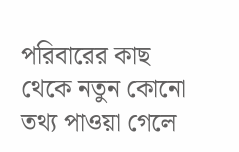পরিবারের কাছ থেকে নতুন কোনো তথ্য পাওয়া গেলে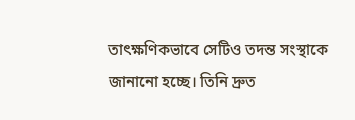তাৎক্ষণিকভাবে সেটিও তদন্ত সংস্থাকে জানানো হচ্ছে। তিনি দ্রুত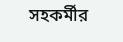সহকর্মীর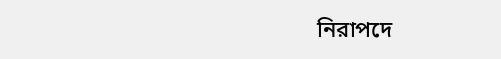নিরাপদে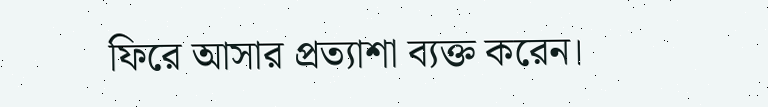ফিরে আসার প্রত্যাশা ব্যক্ত করেন।